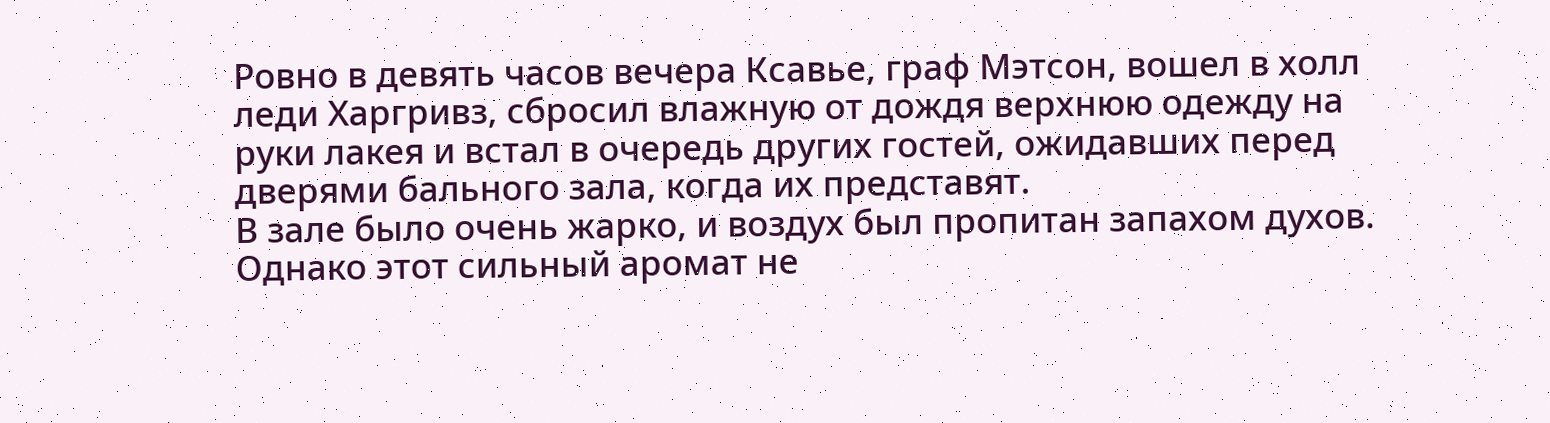Ровно в девять часов вечера Ксавье, граф Мэтсон, вошел в холл леди Харгривз, сбросил влажную от дождя верхнюю одежду на руки лакея и встал в очередь других гостей, ожидавших перед дверями бального зала, когда их представят.
В зале было очень жарко, и воздух был пропитан запахом духов. Однако этот сильный аромат не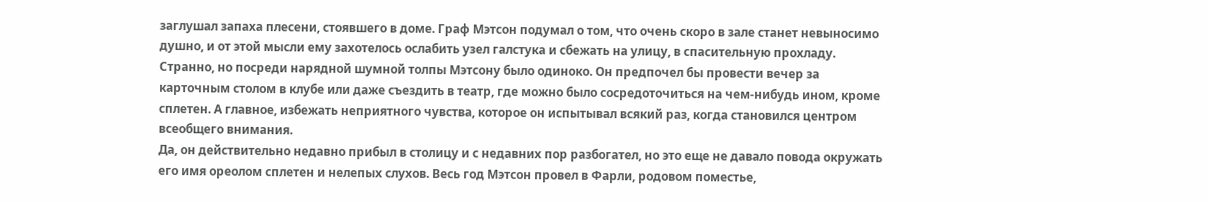заглушал запаха плесени, стоявшего в доме. Граф Мэтсон подумал о том, что очень скоро в зале станет невыносимо душно, и от этой мысли ему захотелось ослабить узел галстука и сбежать на улицу, в спасительную прохладу.
Странно, но посреди нарядной шумной толпы Мэтсону было одиноко. Он предпочел бы провести вечер за карточным столом в клубе или даже съездить в театр, где можно было сосредоточиться на чем-нибудь ином, кроме сплетен. А главное, избежать неприятного чувства, которое он испытывал всякий раз, когда становился центром всеобщего внимания.
Да, он действительно недавно прибыл в столицу и с недавних пор разбогател, но это еще не давало повода окружать его имя ореолом сплетен и нелепых слухов. Весь год Мэтсон провел в Фарли, родовом поместье,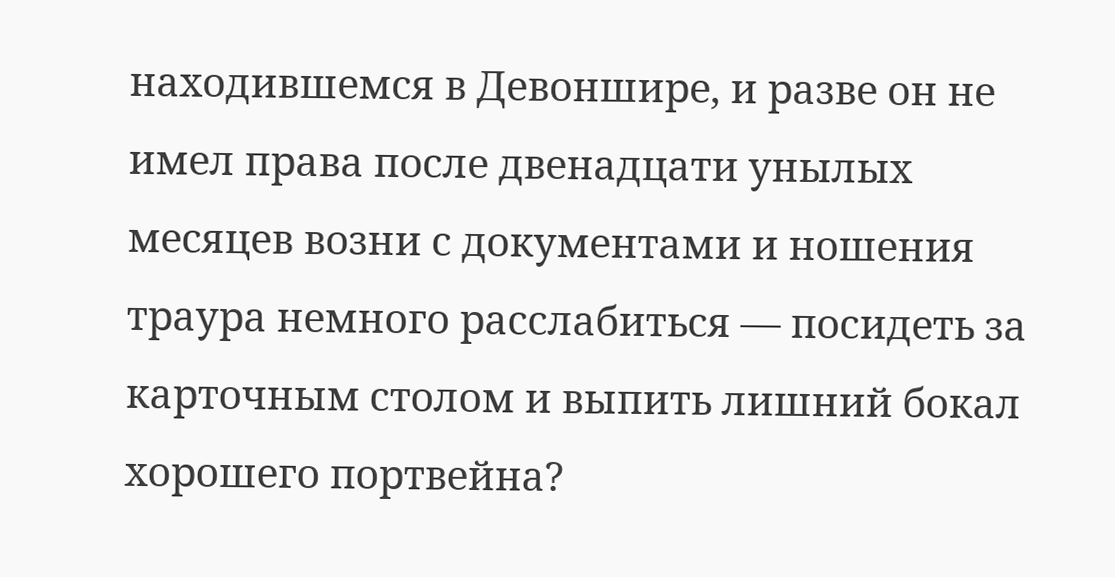находившемся в Девоншире, и разве он не имел права после двенадцати унылых месяцев возни с документами и ношения траура немного расслабиться — посидеть за карточным столом и выпить лишний бокал хорошего портвейна?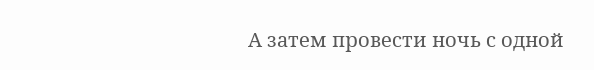А затем провести ночь с одной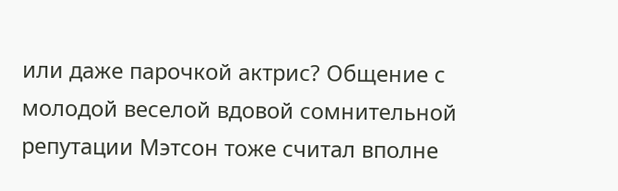или даже парочкой актрис? Общение с молодой веселой вдовой сомнительной репутации Мэтсон тоже считал вполне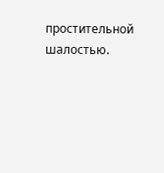простительной шалостью.